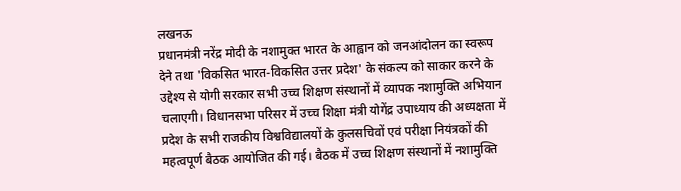लखनऊ
प्रधानमंत्री नरेंद्र मोदी के नशामुक्त भारत के आह्वान को जनआंदोलन का स्वरूप देने तथा 'विकसित भारत-विकसित उत्तर प्रदेश' के संकल्प को साकार करने के उद्देश्य से योगी सरकार सभी उच्च शिक्षण संस्थानों में व्यापक नशामुक्ति अभियान चलाएगी। विधानसभा परिसर में उच्च शिक्षा मंत्री योगेंद्र उपाध्याय की अध्यक्षता में प्रदेश के सभी राजकीय विश्वविद्यालयों के कुलसचिवों एवं परीक्षा नियंत्रकों की महत्वपूर्ण बैठक आयोजित की गई। बैठक में उच्च शिक्षण संस्थानों में नशामुक्ति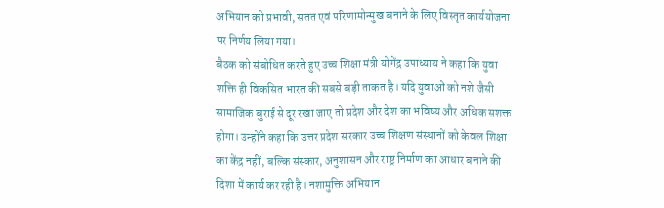अभियान को प्रभावी, सतत एवं परिणामोन्मुख बनाने के लिए विस्तृत कार्ययोजना पर निर्णय लिया गया।
बैठक को संबोधित करते हुए उच्च शिक्षा मंत्री योगेंद्र उपाध्याय ने कहा कि युवा शक्ति ही विकसित भारत की सबसे बड़ी ताकत है। यदि युवाओं को नशे जैसी सामाजिक बुराई से दूर रखा जाए तो प्रदेश और देश का भविष्य और अधिक सशक्त होगा। उन्होंने कहा कि उत्तर प्रदेश सरकार उच्च शिक्षण संस्थानों को केवल शिक्षा का केंद्र नहीं, बल्कि संस्कार, अनुशासन और राष्ट्र निर्माण का आधार बनाने की दिशा में कार्य कर रही है। नशामुक्ति अभियान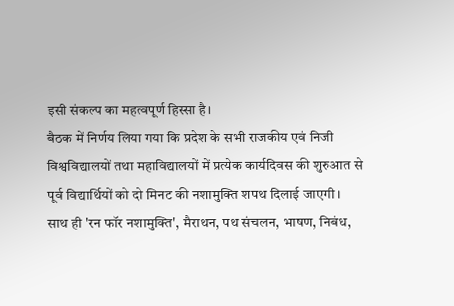इसी संकल्प का महत्वपूर्ण हिस्सा है।
बैठक में निर्णय लिया गया कि प्रदेश के सभी राजकीय एवं निजी विश्वविद्यालयों तथा महाविद्यालयों में प्रत्येक कार्यदिवस की शुरुआत से पूर्व विद्यार्थियों को दो मिनट की नशामुक्ति शपथ दिलाई जाएगी। साथ ही 'रन फॉर नशामुक्ति', मैराथन, पथ संचलन, भाषण, निबंध,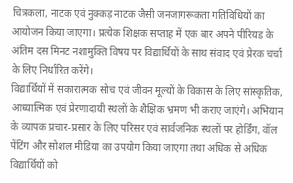चित्रकला, नाटक एवं नुक्कड़ नाटक जैसी जनजागरूकता गतिविधियों का आयोजन किया जाएगा। प्रत्येक शिक्षक सप्ताह में एक बार अपने पीरियड के अंतिम दस मिनट नशामुक्ति विषय पर विद्यार्थियों के साथ संवाद एवं प्रेरक चर्चा के लिए निर्धारित करेंगे।
विद्यार्थियों में सकारात्मक सोच एवं जीवन मूल्यों के विकास के लिए सांस्कृतिक, आध्यात्मिक एवं प्रेरणादायी स्थलों के शैक्षिक भ्रमण भी कराए जाएंगे। अभियान के व्यापक प्रचार-प्रसार के लिए परिसर एवं सार्वजनिक स्थलों पर होर्डिंग, वॉल पेंटिंग और सोशल मीडिया का उपयोग किया जाएगा तथा अधिक से अधिक विद्यार्थियों को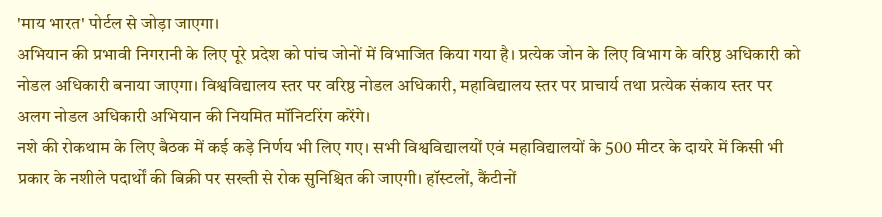'माय भारत' पोर्टल से जोड़ा जाएगा।
अभियान की प्रभावी निगरानी के लिए पूरे प्रदेश को पांच जोनों में विभाजित किया गया है। प्रत्येक जोन के लिए विभाग के वरिष्ठ अधिकारी को नोडल अधिकारी बनाया जाएगा। विश्वविद्यालय स्तर पर वरिष्ठ नोडल अधिकारी, महाविद्यालय स्तर पर प्राचार्य तथा प्रत्येक संकाय स्तर पर अलग नोडल अधिकारी अभियान की नियमित मॉनिटरिंग करेंगे।
नशे की रोकथाम के लिए बैठक में कई कड़े निर्णय भी लिए गए। सभी विश्वविद्यालयों एवं महाविद्यालयों के 500 मीटर के दायरे में किसी भी प्रकार के नशीले पदार्थों की बिक्री पर सख्ती से रोक सुनिश्चित की जाएगी। हॉस्टलों, कैंटीनों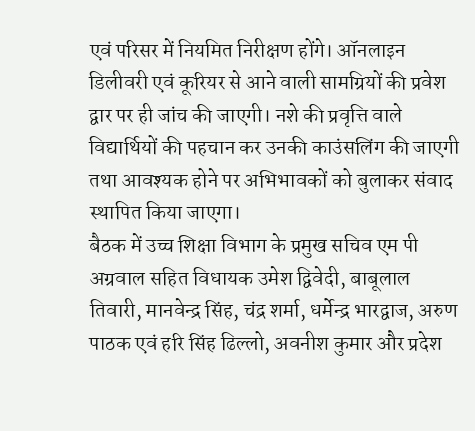एवं परिसर में नियमित निरीक्षण होंगे। ऑनलाइन डिलीवरी एवं कूरियर से आने वाली सामग्रियों की प्रवेश द्वार पर ही जांच की जाएगी। नशे की प्रवृत्ति वाले विद्यार्थियों की पहचान कर उनकी काउंसलिंग की जाएगी तथा आवश्यक होने पर अभिभावकों को बुलाकर संवाद स्थापित किया जाएगा।
बैठक में उच्च शिक्षा विभाग के प्रमुख सचिव एम पी अग्रवाल सहित विधायक उमेश द्विवेदी, बाबूलाल तिवारी, मानवेन्द्र सिंह, चंद्र शर्मा, धर्मेन्द्र भारद्वाज, अरुण पाठक एवं हरि सिंह ढिल्लो, अवनीश कुमार और प्रदेश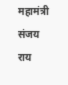महामंत्री संजय राय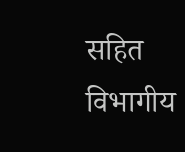सहित विभागीय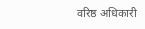वरिष्ठ अधिकारी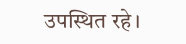उपस्थित रहे।